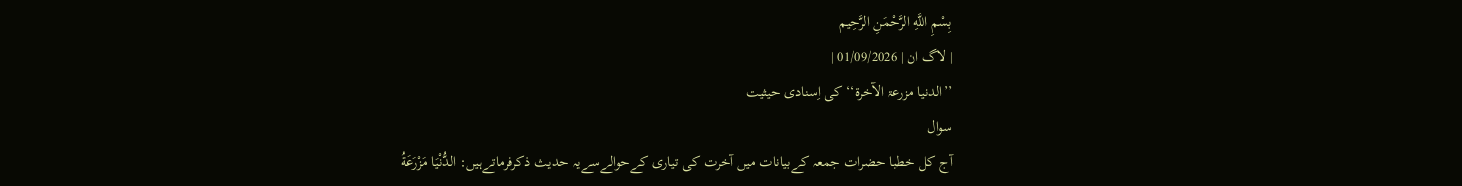بِسْمِ اللَّهِ الرَّحْمَنِ الرَّحِيم
| لاگ ان | 01/09/2026 |
’’الدنيا مزرعۃ الآخرۃ‘‘ کی اِسنادی حیثیت
سوال
آج کل خطبا حضرات جمعہ کےبیانات میں آخرت کی تیاری کےحوالےسےیہ حدیث ذکرفرماتےہیں: الدُّنْيَا مَزْرَعَةُ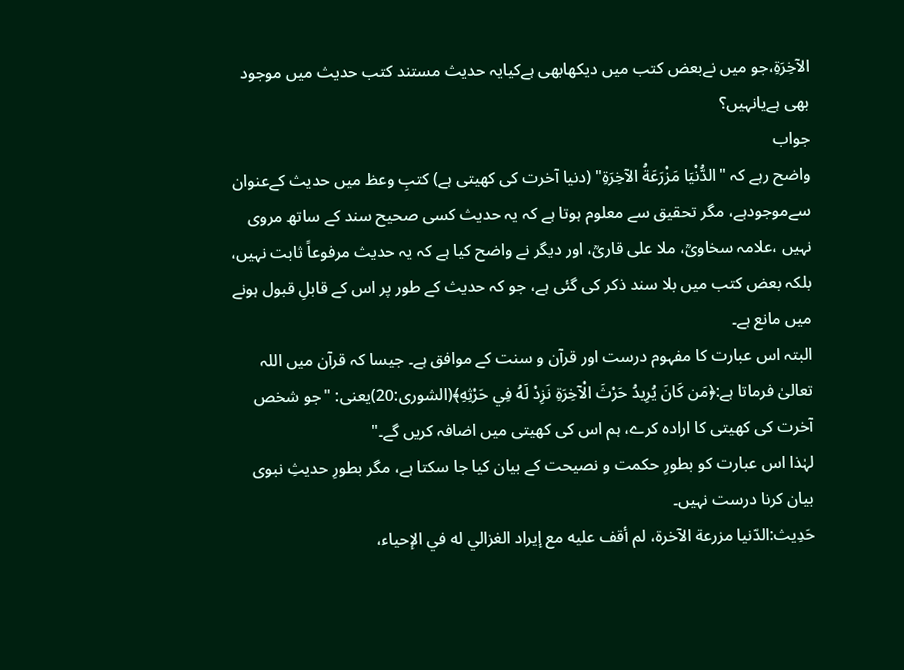الآخِرَةِ،جو میں نےبعض کتب میں دیکھابھی ہےکیایہ حدیث مستند کتب حدیث میں موجود بھی ہےیانہیں؟
جواب
واضح رہے کہ "الدُّنْيَا مَزْرَعَةُ الآخِرَةِ" (دنیا آخرت کی کھیتی ہے) کتبِ وعظ میں حدیث کےعنوان سےموجودہے، مگر تحقیق سے معلوم ہوتا ہے کہ یہ حدیث کسی صحیح سند کے ساتھ مروی نہیں ،علامہ سخاویؒ، ملا علی قاریؒ، اور دیگر نے واضح کیا ہے کہ یہ حدیث مرفوعاً ثابت نہیں، بلکہ بعض کتب میں بلا سند ذکر کی گئی ہے، جو کہ حدیث کے طور پر اس کے قابلِ قبول ہونے میں مانع ہے۔
البتہ اس عبارت کا مفہوم درست اور قرآن و سنت کے موافق ہے۔ جیسا کہ قرآن میں اللہ تعالیٰ فرماتا ہے:﴿مَن كَانَ يُرِيدُ حَرْثَ الْآخِرَةِ نَزِدْ لَهُ فِي حَرْثِهِ﴾(الشورى:20)یعنی: "جو شخص آخرت کی کھیتی کا ارادہ کرے، ہم اس کی کھیتی میں اضافہ کریں گے۔"
لہٰذا اس عبارت کو بطورِ حکمت و نصیحت کے بیان کیا جا سکتا ہے، مگر بطورِ حدیثِ نبوی بیان کرنا درست نہیں۔
حَدِيث:الدّنيا مزرعة الآخرة، لم أقف عليه مع إيراد الغزالي له في الإحياء،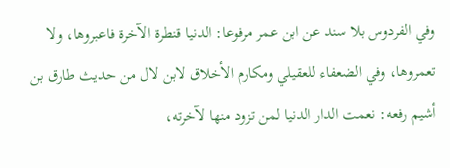وفي الفردوس بلا سند عن ابن عمر مرفوعا: الدنيا قنطرة الآخرة فاعبروها، ولا تعمروها، وفي الضعفاء للعقيلي ومكارم الأخلاق لابن لال من حديث طارق بن أشيم رفعه: نعمت الدار الدنيا لمن تزود منها لآخرته،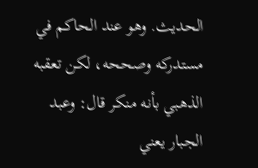الحديث. وهو عند الحاكم في مستدركه وصححه، لكن تعقبه الذهبي بأنه منكر قال: وعبد الجبار يعني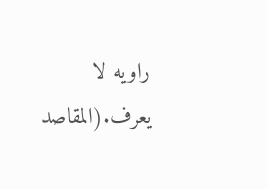راويه لا يعرف.(المقاصد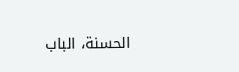الحسنة، الباب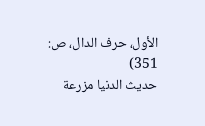الأول، حرف الدال، ص: 351)
حديث الدنيا مزرعة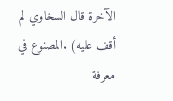الآخرة قال السخاوي لم أقف عليه) .المصنوع في معرفة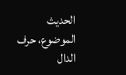الحديث الموضوع، حرف الدال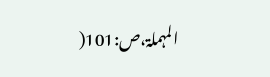المہملۃ،ص:101(